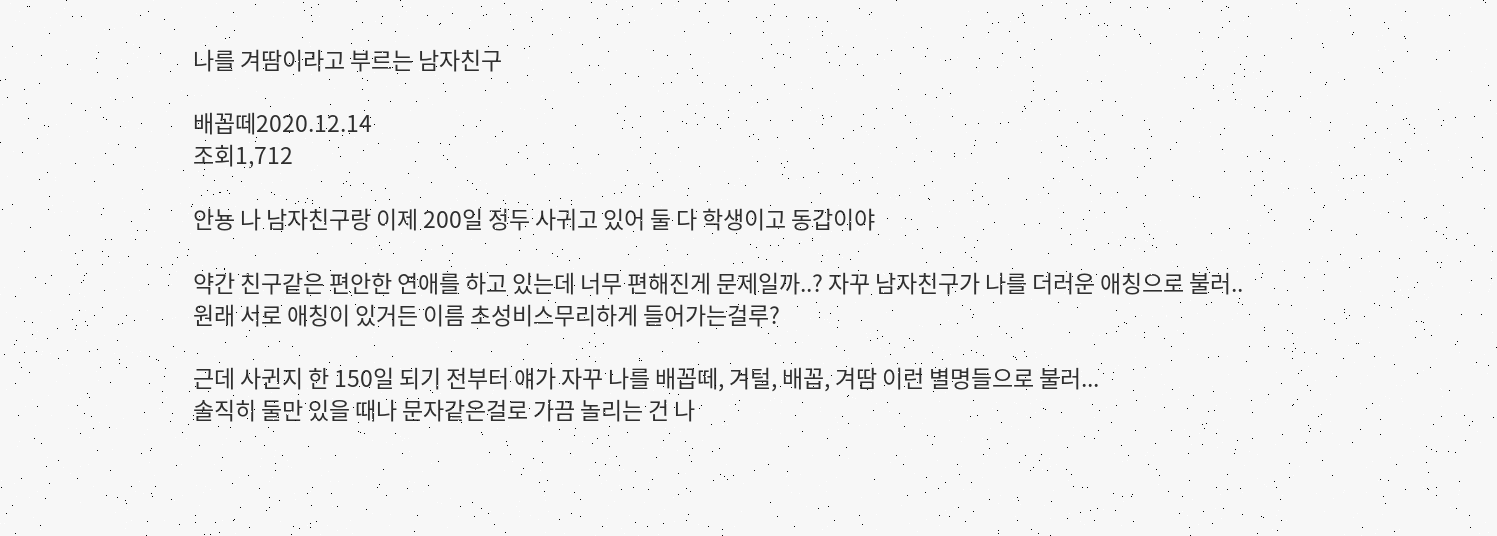나를 겨땀이라고 부르는 남자친구

배꼽떼2020.12.14
조회1,712

안뇽 나 남자친구랑 이제 200일 정두 사귀고 있어 둘 다 학생이고 동갑이야

약간 친구같은 편안한 연애를 하고 있는데 너무 편해진게 문제일까..? 자꾸 남자친구가 나를 더러운 애칭으로 불러..
원래 서로 애칭이 있거든 이름 초성비스무리하게 들어가는걸루?

근데 사귄지 한 150일 되기 전부터 얘가 자꾸 나를 배꼽떼, 겨털, 배꼽, 겨땀 이런 별명들으로 불러...
솔직히 둘만 있을 때나 문자같은걸로 가끔 놀리는 건 나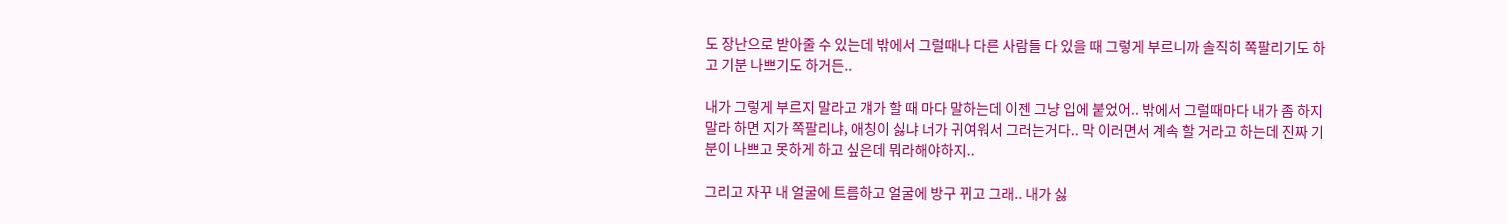도 장난으로 받아줄 수 있는데 밖에서 그럴때나 다른 사람들 다 있을 때 그렇게 부르니까 솔직히 쪽팔리기도 하고 기분 나쁘기도 하거든..

내가 그렇게 부르지 말라고 걔가 할 때 마다 말하는데 이젠 그냥 입에 붙었어.. 밖에서 그럴때마다 내가 좀 하지말라 하면 지가 쪽팔리냐, 애칭이 싫냐 너가 귀여워서 그러는거다.. 막 이러면서 계속 할 거라고 하는데 진짜 기분이 나쁘고 못하게 하고 싶은데 뭐라해야하지..

그리고 자꾸 내 얼굴에 트름하고 얼굴에 방구 뀌고 그래.. 내가 싫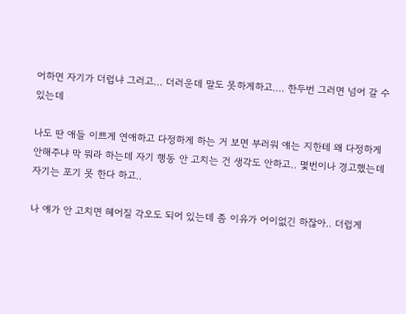어하면 자기가 더럽냐 그러고... 더러운데 말도 못하게하고.... 한두번 그러면 넘어 갈 수 있는데

나도 딴 애들 이쁘게 연애하고 다정하게 하는 거 보면 부러워 얘는 지한테 왜 다정하게 안해주냐 막 뭐라 하는데 자기 행동 안 고치는 건 생각도 안하고.. 몇번이나 경고했는데 자기는 포기 못 한다 하고..

나 얘가 안 고치면 헤어질 각오도 되어 있는데 좀 이유가 어이없긴 하잖아.. 더럽게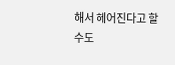해서 헤어진다고 할 수도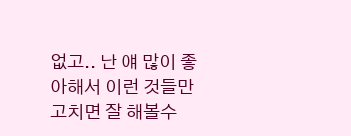없고.. 난 얘 많이 좋아해서 이런 것들만 고치면 잘 해볼수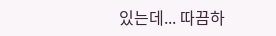있는데... 따끔하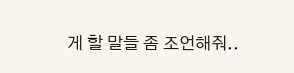게 할 말들 좀 조언해줘..